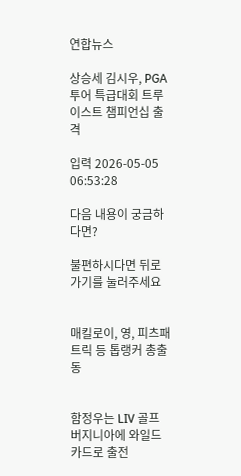연합뉴스

상승세 김시우, PGA투어 특급대회 트루이스트 챔피언십 출격

입력 2026-05-05 06:53:28

다음 내용이 궁금하다면?

불편하시다면 뒤로 가기를 눌러주세요


매킬로이, 영, 피츠패트릭 등 톱랭커 총출동


함정우는 LIV 골프 버지니아에 와일드카드로 출전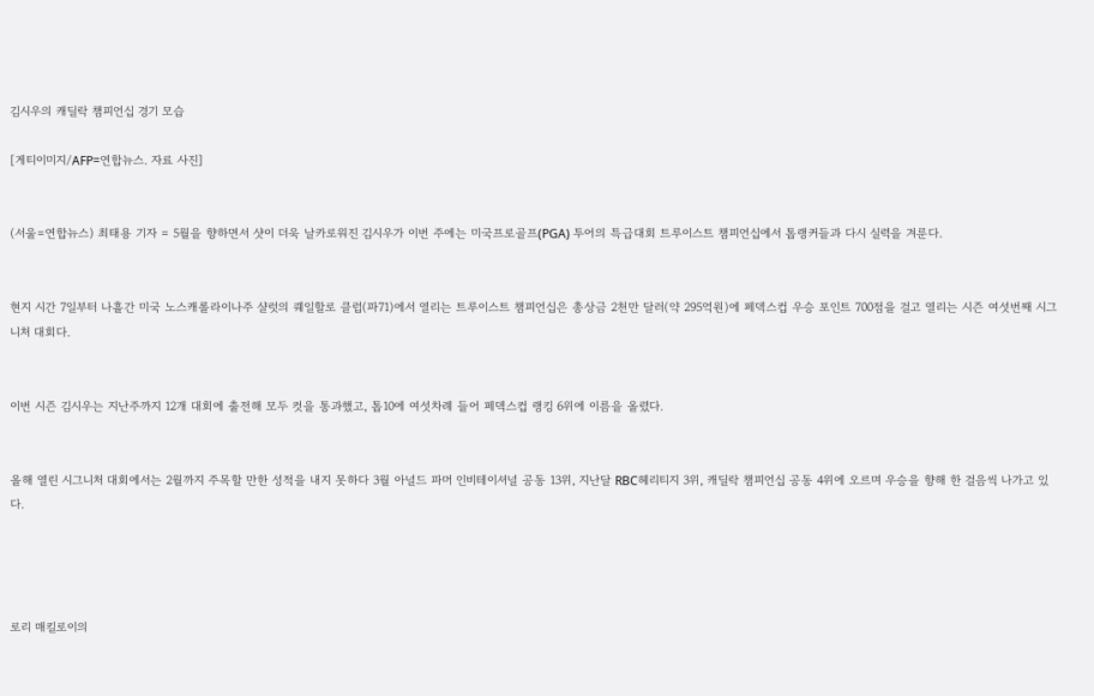김시우의 캐딜락 챔피언십 경기 모습

[게티이미지/AFP=연합뉴스. 자료 사진]


(서울=연합뉴스) 최태용 기자 = 5월을 향하면서 샷이 더욱 날카로워진 김시우가 이번 주에는 미국프로골프(PGA) 투어의 특급대회 트루이스트 챔피언십에서 톱랭커들과 다시 실력을 겨룬다.


현지 시간 7일부터 나흘간 미국 노스캐롤라이나주 샬럿의 퀘일할로 클럽(파71)에서 열리는 트루이스트 챔피언십은 총상금 2천만 달러(약 295억원)에 페덱스컵 우승 포인트 700점을 걸고 열리는 시즌 여섯번째 시그니처 대회다.


이번 시즌 김시우는 지난주까지 12개 대회에 출전해 모두 컷을 통과했고, 톱10에 여섯차례 들어 페덱스컵 랭킹 6위에 이름을 올렸다.


올해 열린 시그니처 대회에서는 2월까지 주목할 만한 성적을 내지 못하다 3월 아널드 파머 인비테이셔널 공동 13위, 지난달 RBC헤리티지 3위, 캐딜락 챔피언십 공동 4위에 오르며 우승을 향해 한 걸음씩 나가고 있다.




로리 매킬로이의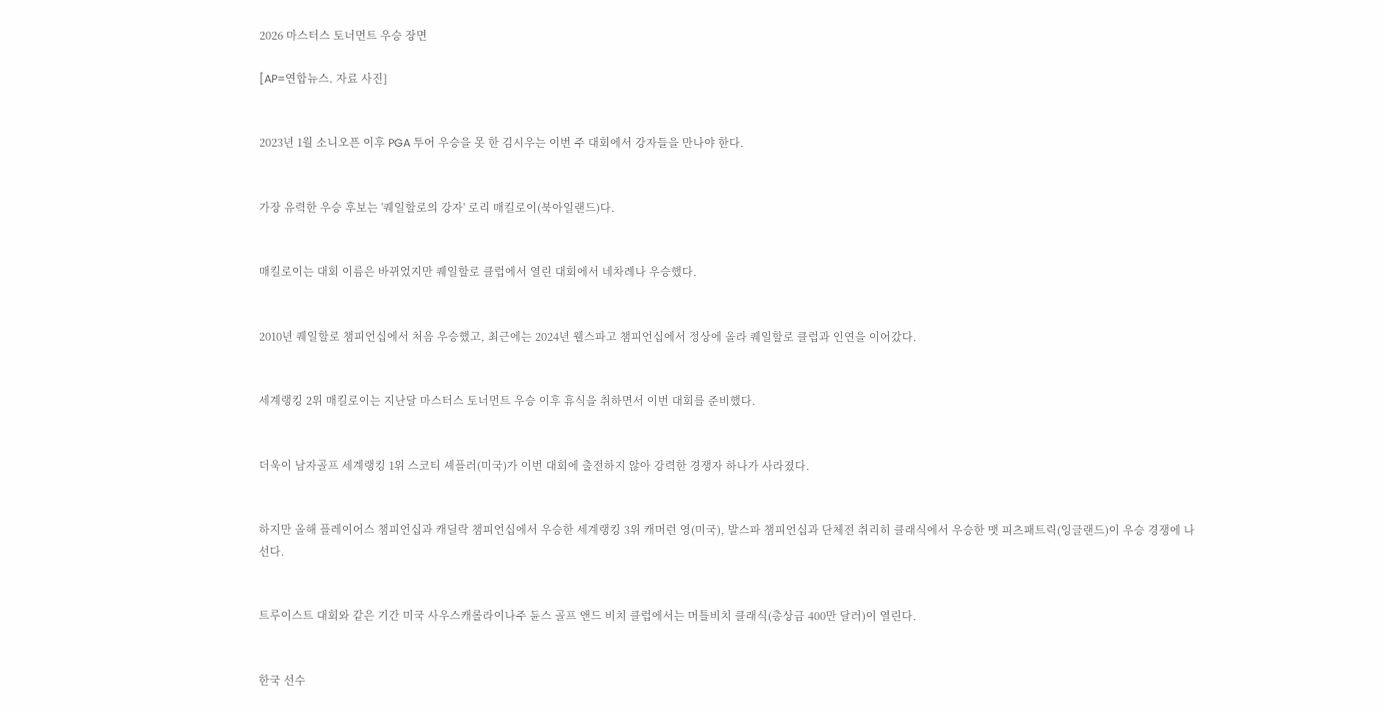2026 마스터스 토너먼트 우승 장면

[AP=연합뉴스. 자료 사진]


2023년 1월 소니오픈 이후 PGA 투어 우승을 못 한 김시우는 이번 주 대회에서 강자들을 만나야 한다.


가장 유력한 우승 후보는 '퀘일할로의 강자' 로리 매킬로이(북아일랜드)다.


매킬로이는 대회 이름은 바뀌었지만 퀘일할로 클럽에서 열린 대회에서 네차례나 우승했다.


2010년 퀘일할로 챔피언십에서 처음 우승했고, 최근에는 2024년 웰스파고 챔피언십에서 정상에 올라 퀘일할로 클럽과 인연을 이어갔다.


세계랭킹 2위 매킬로이는 지난달 마스터스 토너먼트 우승 이후 휴식을 취하면서 이번 대회를 준비했다.


더욱이 남자골프 세계랭킹 1위 스코티 셰플러(미국)가 이번 대회에 출전하지 않아 강력한 경쟁자 하나가 사라졌다.


하지만 올해 플레이어스 챔피언십과 캐딜락 챔피언십에서 우승한 세계랭킹 3위 캐머런 영(미국), 발스파 챔피언십과 단체전 취리히 클래식에서 우승한 맷 피츠패트릭(잉글랜드)이 우승 경쟁에 나선다.


트루이스트 대회와 같은 기간 미국 사우스캐롤라이나주 듄스 골프 앤드 비치 클럽에서는 머틀비치 클래식(총상금 400만 달러)이 열린다.


한국 선수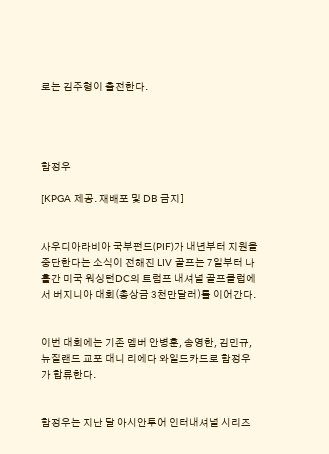로는 김주형이 출전한다.




함정우

[KPGA 제공. 재배포 및 DB 금지]


사우디아라비아 국부펀드(PIF)가 내년부터 지원을 중단한다는 소식이 전해진 LIV 골프는 7일부터 나흘간 미국 워싱턴DC의 트럼프 내셔널 골프클럽에서 버지니아 대회(총상금 3천만달러)를 이어간다.


이번 대회에는 기존 멤버 안병훈, 송영한, 김민규, 뉴질랜드 교포 대니 리에다 와일드카드로 함정우가 합류한다.


함정우는 지난 달 아시안투어 인터내셔널 시리즈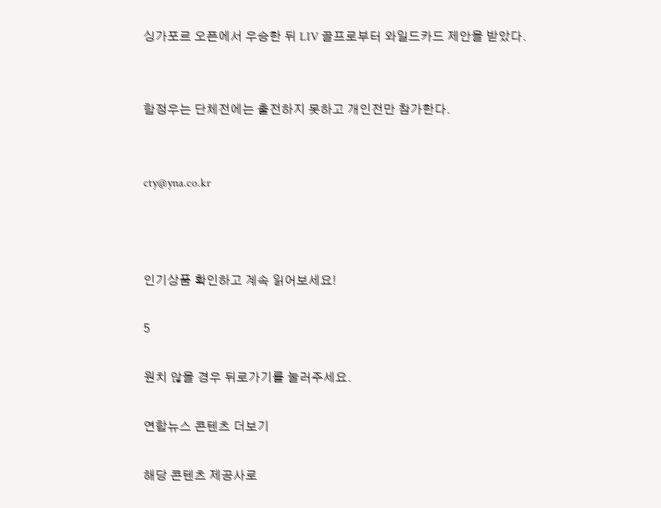싱가포르 오픈에서 우승한 뒤 LIV 골프로부터 와일드카드 제안을 받았다.


함정우는 단체전에는 출전하지 못하고 개인전만 참가한다.


cty@yna.co.kr



인기상품 확인하고 계속 읽어보세요!

5

원치 않을 경우 뒤로가기를 눌러주세요.

연합뉴스 콘텐츠 더보기

해당 콘텐츠 제공사로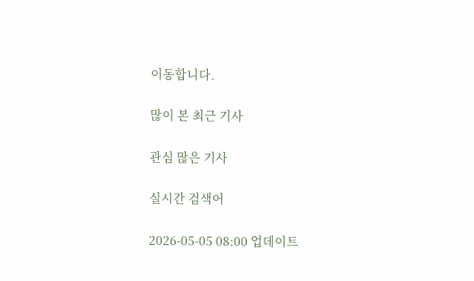이동합니다.

많이 본 최근 기사

관심 많은 기사

실시간 검색어

2026-05-05 08:00 업데이트